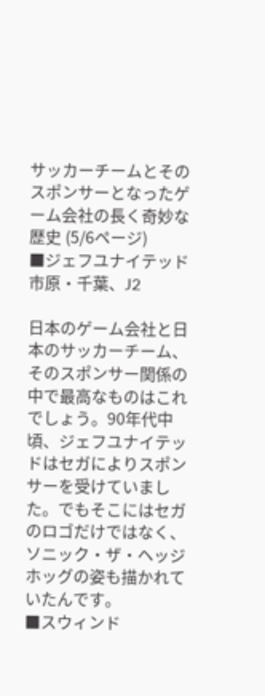サッカーチームとそのスポンサーとなったゲーム会社の長く奇妙な歴史 (5/6ページ)
■ジェフユナイテッド市原・千葉、J2

日本のゲーム会社と日本のサッカーチーム、そのスポンサー関係の中で最高なものはこれでしょう。90年代中頃、ジェフユナイテッドはセガによりスポンサーを受けていました。でもそこにはセガのロゴだけではなく、ソニック・ザ・ヘッジホッグの姿も描かれていたんです。
■スウィンド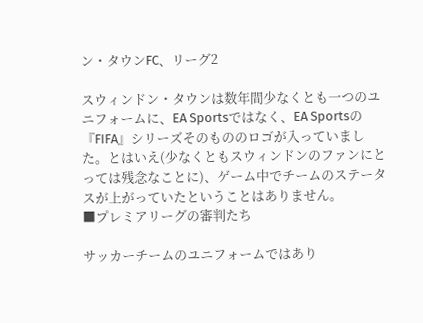ン・タウンFC、リーグ2

スウィンドン・タウンは数年間少なくとも一つのユニフォームに、EA Sportsではなく、EA Sportsの『FIFA』シリーズそのもののロゴが入っていました。とはいえ(少なくともスウィンドンのファンにとっては残念なことに)、ゲーム中でチームのステータスが上がっていたということはありません。
■プレミアリーグの審判たち

サッカーチームのユニフォームではあり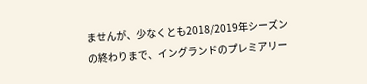ませんが、少なくとも2018/2019年シーズンの終わりまで、イングランドのプレミアリー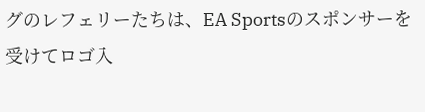グのレフェリーたちは、EA Sportsのスポンサーを受けてロゴ入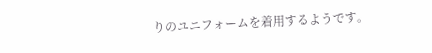りのユニフォームを着用するようです。